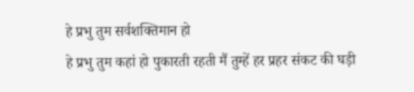हे प्रभु तुम सर्वशक्तिमान हो
हे प्रभु तुम कहां हो पुकारती रहती मैं तुम्हें हर प्रहर संकट की घड़ी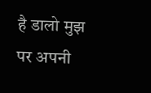है डालो मुझ पर अपनी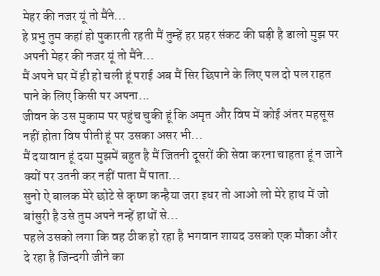मेहर की नजर यूं तो मैंने...
हे प्रभु तुम कहां हो पुकारती रहती मैं तुम्हें हर प्रहर संकट की घड़ी है डालो मुझ पर अपनी मेहर की नजर यूं तो मैंने...
मैं अपने घर में ही हो चली हूं पराई अब मैं सिर छिपाने के लिए पल दो पल राहत पाने के लिए किसी पर अपना...
जीवन के उस मुकाम पर पहुंच चुकी हूं कि अमृत और विष में कोई अंतर महसूस नहीं होता विष पीती हूं पर उसका असर भी...
मैं दयावान हूं दया मुझमें बहुत है मैं जितनी दूसरों की सेवा करना चाहता हूं न जाने क्यों पर उतनी कर नहीं पाता मैं पाता...
सुनो ऐ बालक मेरे छोटे से कृष्ण कन्हैया जरा इधर तो आओ लो मेरे हाथ में जो बांसुरी है उसे तुम अपने नन्हें हाथों से...
पहले उसको लगा कि वह ठीक हो रहा है भगवान शायद उसको एक मौका और दे रहा है जिन्दगी जीने का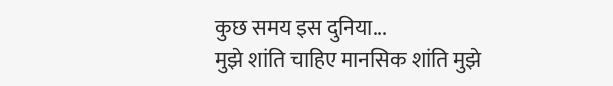कुछ समय इस दुनिया...
मुझे शांति चाहिए मानसिक शांति मुझे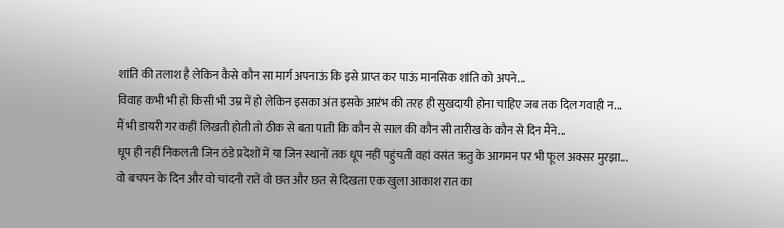शांति की तलाश है लेकिन कैसे कौन सा मार्ग अपनाऊं कि इसे प्राप्त कर पाऊं मानसिक शांति को अपने...
विवाह कभी भी हो किसी भी उम्र में हो लेकिन इसका अंत इसके आरंभ की तरह ही सुखदायी होना चाहिए जब तक दिल गवाही न...
मैं भी डायरी गर कहीं लिखती होती तो ठीक से बता पाती कि कौन से साल की कौन सी तारीख के कौन से दिन मैंने...
धूप ही नहीं निकलती जिन ठंडे प्रदेशों में या जिन स्थानों तक धूप नहीं पहुंचती वहां वसंत ऋतु के आगमन पर भी फूल अक्सर मुरझा...
वो बचपन के दिन और वो चांदनी रातें वो छत और छत से दिखता एक खुला आकाश रात का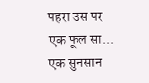पहरा उस पर एक फूल सा...
एक सुनसान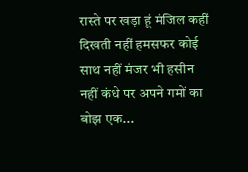रास्ते पर खड़ा हूं मंजिल कहीं दिखती नहीं हमसफर कोई साथ नहीं मंजर भी हसीन नहीं कंधे पर अपने गमों का बोझ एक...